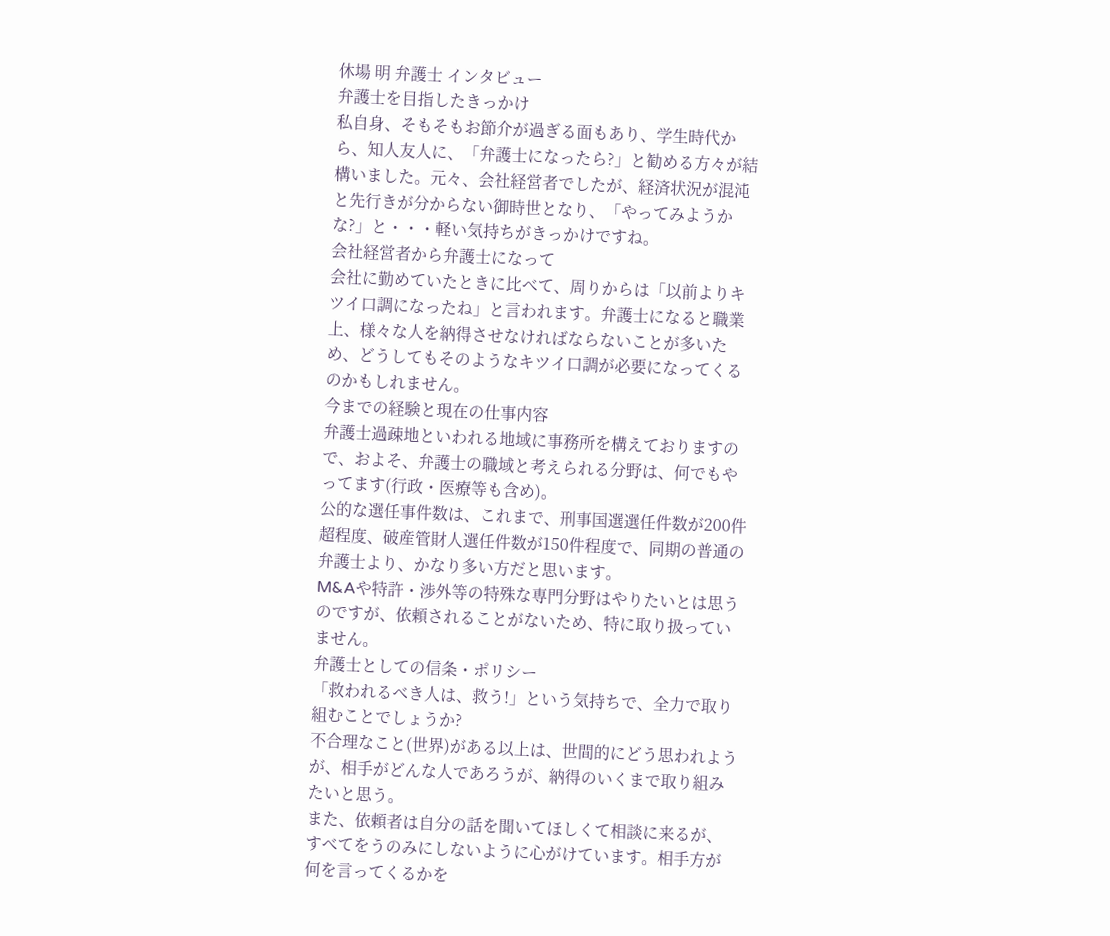休場 明 弁護士 インタビュー
弁護士を目指したきっかけ
私自身、そもそもお節介が過ぎる面もあり、学生時代から、知人友人に、「弁護士になったら?」と勧める方々が結構いました。元々、会社経営者でしたが、経済状況が混沌と先行きが分からない御時世となり、「やってみようかな?」と・・・軽い気持ちがきっかけですね。
会社経営者から弁護士になって
会社に勤めていたときに比べて、周りからは「以前よりキツイ口調になったね」と言われます。弁護士になると職業上、様々な人を納得させなければならないことが多いため、どうしてもそのようなキツイ口調が必要になってくるのかもしれません。
今までの経験と現在の仕事内容
弁護士過疎地といわれる地域に事務所を構えておりますので、およそ、弁護士の職域と考えられる分野は、何でもやってます(行政・医療等も含め)。
公的な選任事件数は、これまで、刑事国選選任件数が200件超程度、破産管財人選任件数が150件程度で、同期の普通の弁護士より、かなり多い方だと思います。
M&Aや特許・渉外等の特殊な専門分野はやりたいとは思うのですが、依頼されることがないため、特に取り扱っていません。
弁護士としての信条・ポリシー
「救われるべき人は、救う!」という気持ちで、全力で取り組むことでしょうか?
不合理なこと(世界)がある以上は、世間的にどう思われようが、相手がどんな人であろうが、納得のいくまで取り組みたいと思う。
また、依頼者は自分の話を聞いてほしくて相談に来るが、すべてをうのみにしないように心がけています。相手方が何を言ってくるかを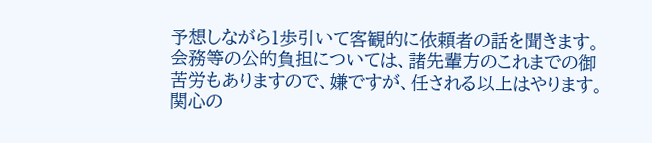予想しながら1歩引いて客観的に依頼者の話を聞きます。
会務等の公的負担については、諸先輩方のこれまでの御苦労もありますので、嫌ですが、任される以上はやります。
関心の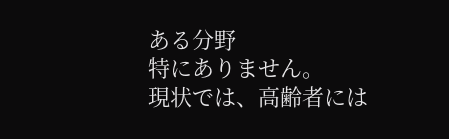ある分野
特にありません。
現状では、高齢者には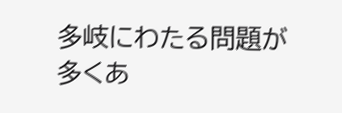多岐にわたる問題が多くあ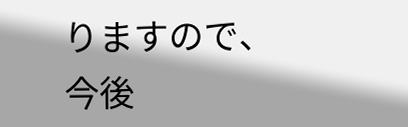りますので、今後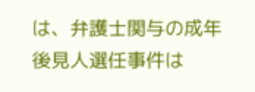は、弁護士関与の成年後見人選任事件は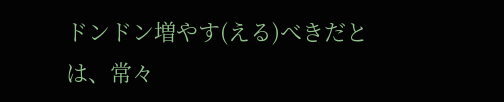ドンドン増やす(える)べきだとは、常々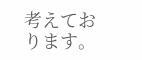考えております。